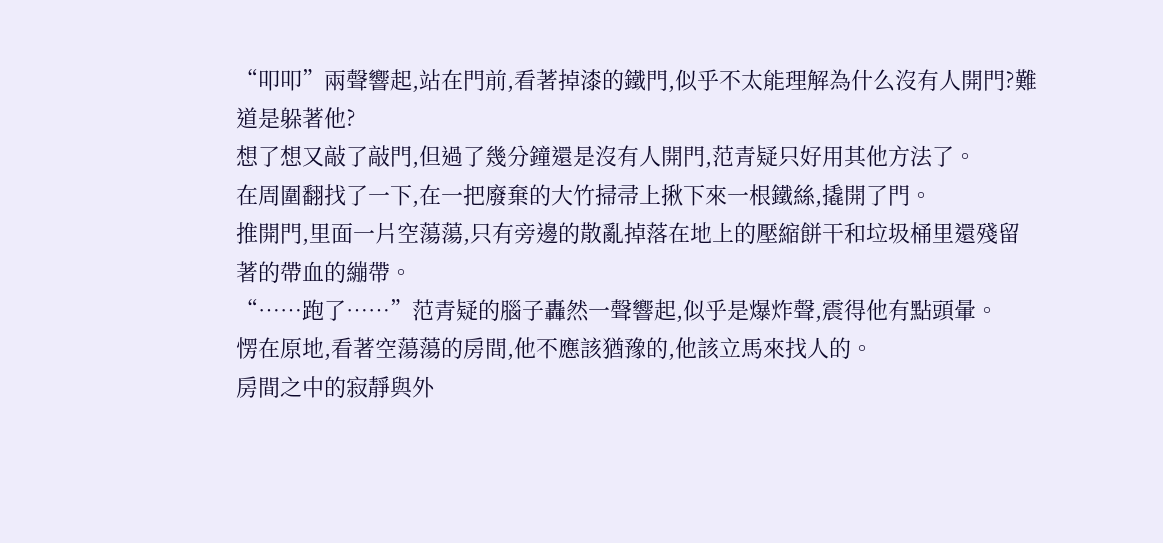“叩叩”兩聲響起,站在門前,看著掉漆的鐵門,似乎不太能理解為什么沒有人開門?難道是躲著他?
想了想又敲了敲門,但過了幾分鐘還是沒有人開門,范青疑只好用其他方法了。
在周圍翻找了一下,在一把廢棄的大竹掃帚上揪下來一根鐵絲,撬開了門。
推開門,里面一片空蕩蕩,只有旁邊的散亂掉落在地上的壓縮餅干和垃圾桶里還殘留著的帶血的繃帶。
“……跑了……”范青疑的腦子轟然一聲響起,似乎是爆炸聲,震得他有點頭暈。
愣在原地,看著空蕩蕩的房間,他不應該猶豫的,他該立馬來找人的。
房間之中的寂靜與外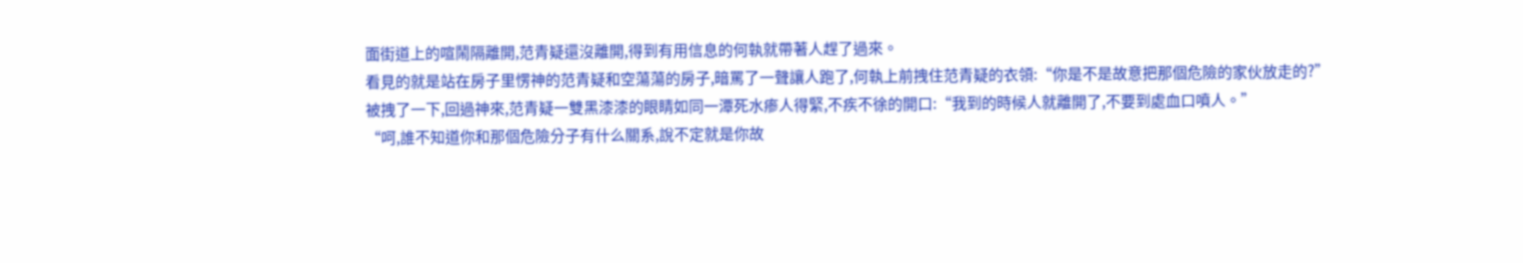面街道上的喧鬧隔離開,范青疑還沒離開,得到有用信息的何執就帶著人趕了過來。
看見的就是站在房子里愣神的范青疑和空蕩蕩的房子,暗罵了一聲讓人跑了,何執上前拽住范青疑的衣領:“你是不是故意把那個危險的家伙放走的?”
被拽了一下,回過神來,范青疑一雙黑漆漆的眼睛如同一潭死水瘆人得緊,不疾不徐的開口:“我到的時候人就離開了,不要到處血口噴人。”
“呵,誰不知道你和那個危險分子有什么關系,說不定就是你故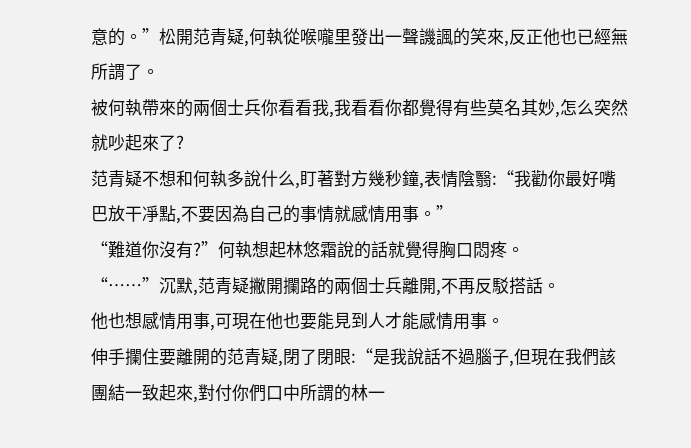意的。”松開范青疑,何執從喉嚨里發出一聲譏諷的笑來,反正他也已經無所謂了。
被何執帶來的兩個士兵你看看我,我看看你都覺得有些莫名其妙,怎么突然就吵起來了?
范青疑不想和何執多說什么,盯著對方幾秒鐘,表情陰翳:“我勸你最好嘴巴放干凈點,不要因為自己的事情就感情用事。”
“難道你沒有?”何執想起林悠霜說的話就覺得胸口悶疼。
“……”沉默,范青疑撇開攔路的兩個士兵離開,不再反駁搭話。
他也想感情用事,可現在他也要能見到人才能感情用事。
伸手攔住要離開的范青疑,閉了閉眼:“是我說話不過腦子,但現在我們該團結一致起來,對付你們口中所謂的林一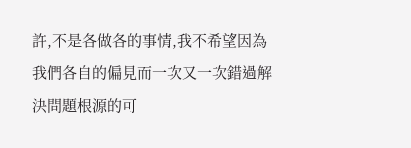許,不是各做各的事情,我不希望因為我們各自的偏見而一次又一次錯過解決問題根源的可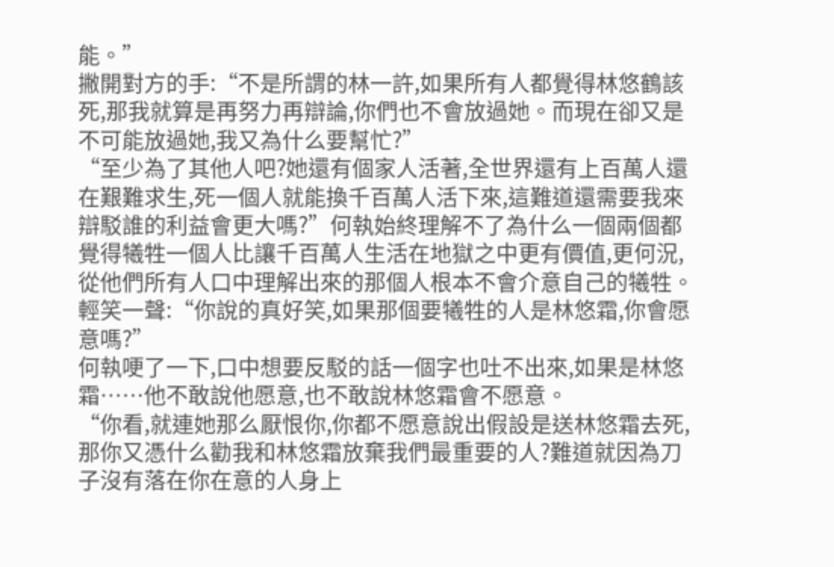能。”
撇開對方的手:“不是所謂的林一許,如果所有人都覺得林悠鶴該死,那我就算是再努力再辯論,你們也不會放過她。而現在卻又是不可能放過她,我又為什么要幫忙?”
“至少為了其他人吧?她還有個家人活著,全世界還有上百萬人還在艱難求生,死一個人就能換千百萬人活下來,這難道還需要我來辯駁誰的利益會更大嗎?”何執始終理解不了為什么一個兩個都覺得犧牲一個人比讓千百萬人生活在地獄之中更有價值,更何況,從他們所有人口中理解出來的那個人根本不會介意自己的犧牲。
輕笑一聲:“你說的真好笑,如果那個要犧牲的人是林悠霜,你會愿意嗎?”
何執哽了一下,口中想要反駁的話一個字也吐不出來,如果是林悠霜……他不敢說他愿意,也不敢說林悠霜會不愿意。
“你看,就連她那么厭恨你,你都不愿意說出假設是送林悠霜去死,那你又憑什么勸我和林悠霜放棄我們最重要的人?難道就因為刀子沒有落在你在意的人身上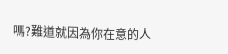嗎?難道就因為你在意的人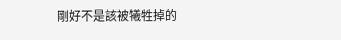剛好不是該被犧牲掉的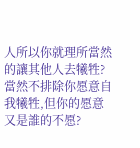人所以你就理所當然的讓其他人去犧牲?當然不排除你愿意自我犧牲,但你的愿意又是誰的不愿?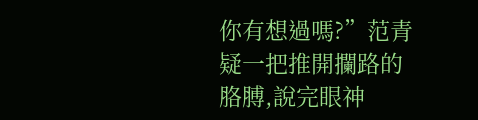你有想過嗎?”范青疑一把推開攔路的胳膊,說完眼神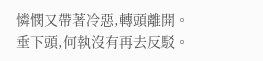憐憫又帶著冷惡,轉頭離開。
垂下頭,何執沒有再去反駁。